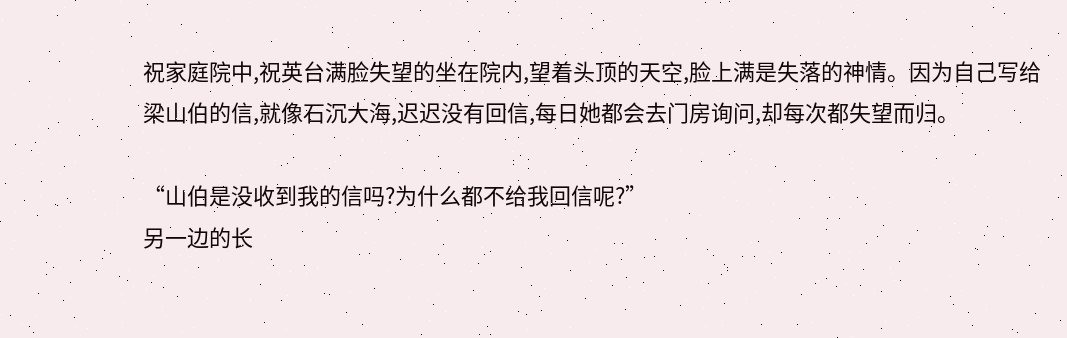祝家庭院中,祝英台满脸失望的坐在院内,望着头顶的天空,脸上满是失落的神情。因为自己写给梁山伯的信,就像石沉大海,迟迟没有回信,每日她都会去门房询问,却每次都失望而归。

“山伯是没收到我的信吗?为什么都不给我回信呢?”
另一边的长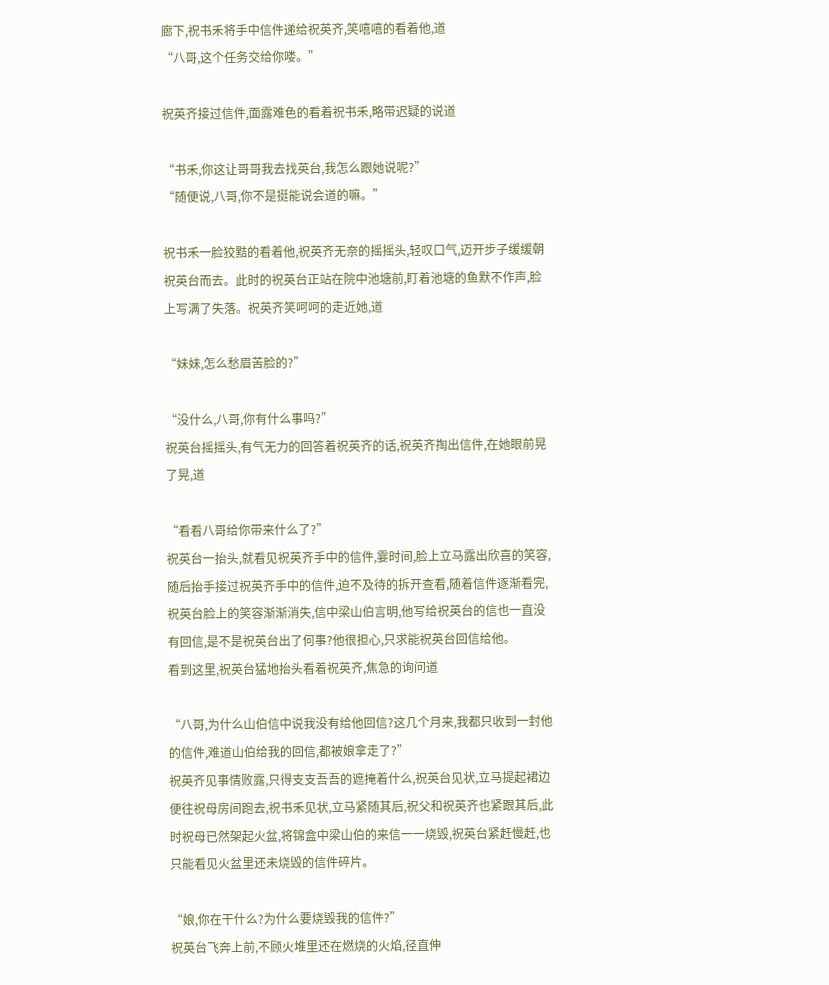廊下,祝书禾将手中信件递给祝英齐,笑嘻嘻的看着他,道
“八哥,这个任务交给你喽。”

祝英齐接过信件,面露难色的看着祝书禾,略带迟疑的说道

“书禾,你这让哥哥我去找英台,我怎么跟她说呢?”
“随便说,八哥,你不是挺能说会道的嘛。”

祝书禾一脸狡黠的看着他,祝英齐无奈的摇摇头,轻叹口气,迈开步子缓缓朝祝英台而去。此时的祝英台正站在院中池塘前,盯着池塘的鱼默不作声,脸上写满了失落。祝英齐笑呵呵的走近她,道

“妹妹,怎么愁眉苦脸的?”

“没什么,八哥,你有什么事吗?”
祝英台摇摇头,有气无力的回答着祝英齐的话,祝英齐掏出信件,在她眼前晃了晃,道

“看看八哥给你带来什么了?”
祝英台一抬头,就看见祝英齐手中的信件,霎时间,脸上立马露出欣喜的笑容,随后抬手接过祝英齐手中的信件,迫不及待的拆开查看,随着信件逐渐看完,祝英台脸上的笑容渐渐消失,信中梁山伯言明,他写给祝英台的信也一直没有回信,是不是祝英台出了何事?他很担心,只求能祝英台回信给他。
看到这里,祝英台猛地抬头看着祝英齐,焦急的询问道

“八哥,为什么山伯信中说我没有给他回信?这几个月来,我都只收到一封他的信件,难道山伯给我的回信,都被娘拿走了?”
祝英齐见事情败露,只得支支吾吾的遮掩着什么,祝英台见状,立马提起裙边便往祝母房间跑去,祝书禾见状,立马紧随其后,祝父和祝英齐也紧跟其后,此时祝母已然架起火盆,将锦盒中梁山伯的来信一一烧毁,祝英台紧赶慢赶,也只能看见火盆里还未烧毁的信件碎片。

“娘,你在干什么?为什么要烧毁我的信件?”
祝英台飞奔上前,不顾火堆里还在燃烧的火焰,径直伸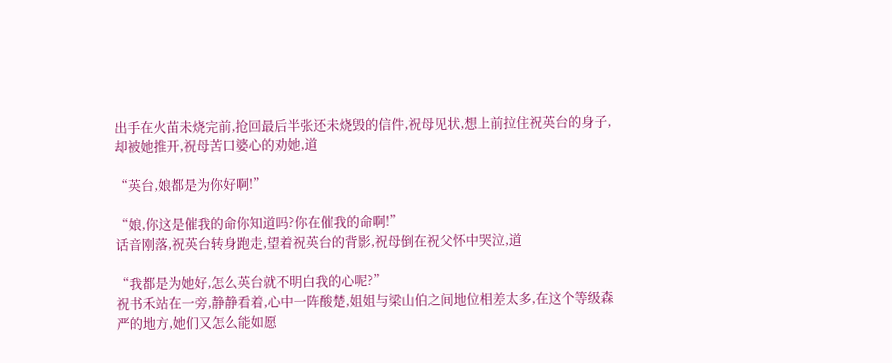出手在火苗未烧完前,抢回最后半张还未烧毁的信件,祝母见状,想上前拉住祝英台的身子,却被她推开,祝母苦口婆心的劝她,道

“英台,娘都是为你好啊!”

“娘,你这是催我的命你知道吗?你在催我的命啊!”
话音刚落,祝英台转身跑走,望着祝英台的背影,祝母倒在祝父怀中哭泣,道

“我都是为她好,怎么英台就不明白我的心呢?”
祝书禾站在一旁,静静看着,心中一阵酸楚,姐姐与梁山伯之间地位相差太多,在这个等级森严的地方,她们又怎么能如愿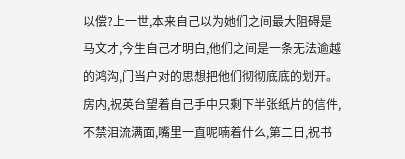以偿?上一世,本来自己以为她们之间最大阻碍是马文才,今生自己才明白,他们之间是一条无法逾越的鸿沟,门当户对的思想把他们彻彻底底的划开。
房内,祝英台望着自己手中只剩下半张纸片的信件,不禁泪流满面,嘴里一直呢喃着什么,第二日,祝书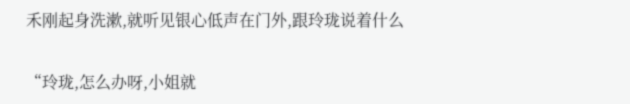禾刚起身洗漱,就听见银心低声在门外,跟玲珑说着什么

“玲珑,怎么办呀,小姐就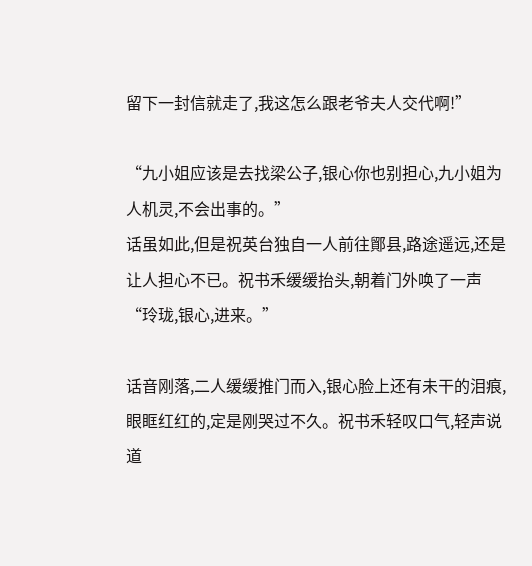留下一封信就走了,我这怎么跟老爷夫人交代啊!”

“九小姐应该是去找梁公子,银心你也别担心,九小姐为人机灵,不会出事的。”
话虽如此,但是祝英台独自一人前往鄮县,路途遥远,还是让人担心不已。祝书禾缓缓抬头,朝着门外唤了一声
“玲珑,银心,进来。”

话音刚落,二人缓缓推门而入,银心脸上还有未干的泪痕,眼眶红红的,定是刚哭过不久。祝书禾轻叹口气,轻声说道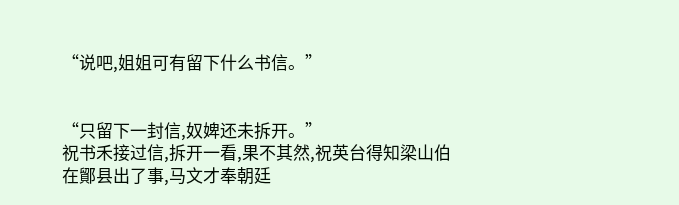“说吧,姐姐可有留下什么书信。”


“只留下一封信,奴婢还未拆开。”
祝书禾接过信,拆开一看,果不其然,祝英台得知梁山伯在鄮县出了事,马文才奉朝廷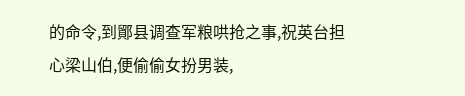的命令,到鄮县调查军粮哄抢之事,祝英台担心梁山伯,便偷偷女扮男装,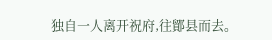独自一人离开祝府,往鄮县而去。